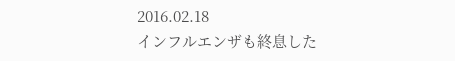2016.02.18
インフルエンザも終息した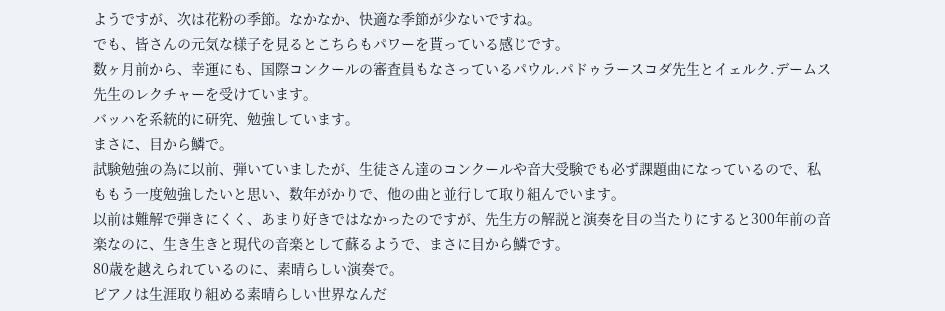ようですが、次は花粉の季節。なかなか、快適な季節が少ないですね。
でも、皆さんの元気な様子を見るとこちらもパワーを貰っている感じです。
数ヶ月前から、幸運にも、国際コンクールの審査員もなさっているパウル.パドゥラースコダ先生とイェルク.デームス先生のレクチャーを受けています。
バッハを系統的に研究、勉強しています。
まさに、目から鱗で。
試験勉強の為に以前、弾いていましたが、生徒さん達のコンクールや音大受験でも必ず課題曲になっているので、私ももう一度勉強したいと思い、数年がかりで、他の曲と並行して取り組んでいます。
以前は難解で弾きにくく、あまり好きではなかったのですが、先生方の解説と演奏を目の当たりにすると300年前の音楽なのに、生き生きと現代の音楽として蘇るようで、まさに目から鱗です。
80歳を越えられているのに、素晴らしい演奏で。
ピアノは生涯取り組める素晴らしい世界なんだ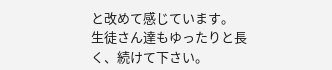と改めて感じています。
生徒さん達もゆったりと長く、続けて下さい。